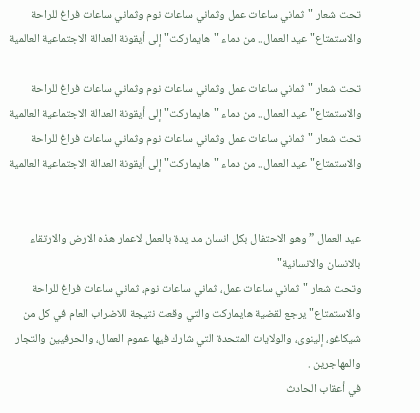تحت شعار "ثماني ساعات عمل وثماني ساعات نوم وثماني ساعات فراغ للراحة والاستمتاع" عيد العمال.. من دماء "هايماركت" إلى أيقونة العدالة الاجتماعية العالمية

تحت شعار "ثماني ساعات عمل وثماني ساعات نوم وثماني ساعات فراغ للراحة والاستمتاع" عيد العمال.. من دماء "هايماركت" إلى أيقونة العدالة الاجتماعية العالمية
تحت شعار "ثماني ساعات عمل وثماني ساعات نوم وثماني ساعات فراغ للراحة والاستمتاع" عيد العمال.. من دماء "هايماركت" إلى أيقونة العدالة الاجتماعية العالمية


عيد العمال ” وهو الاحتفال بكل انسان مد يدة بالعمل لاعمار هذه الارض والارتقاء بالانسان والانسانية"
وتحت شعار "ثماني ساعات عمل، ثماني ساعات نوم، ثماني ساعات فراغ للراحة والاستمتاع" يرجع لقضية هايماركت والتي وقعت نتيجة للاضراب العام في كل من شيكاغو، إلينوى، والولايات المتحدة التي شارك فيها عموم العمال، والحرفيين والتجار والمهاجرين .
في أعقاب الحادث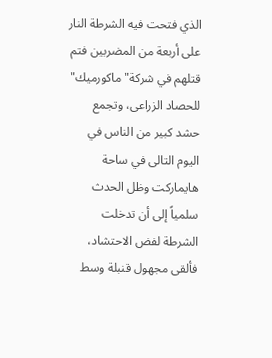الذي فتحت فيه الشرطة النار على أربعة من المضربين فتم قتلهم في شركة" ماكورميك" للحصاد الزراعى، وتجمع حشد كبير من الناس في اليوم التالى في ساحة هايماركت وظل الحدث سلمياً إلى أن تدخلت الشرطة لفض الاحتشاد، فألقى مجهول قنبلة وسط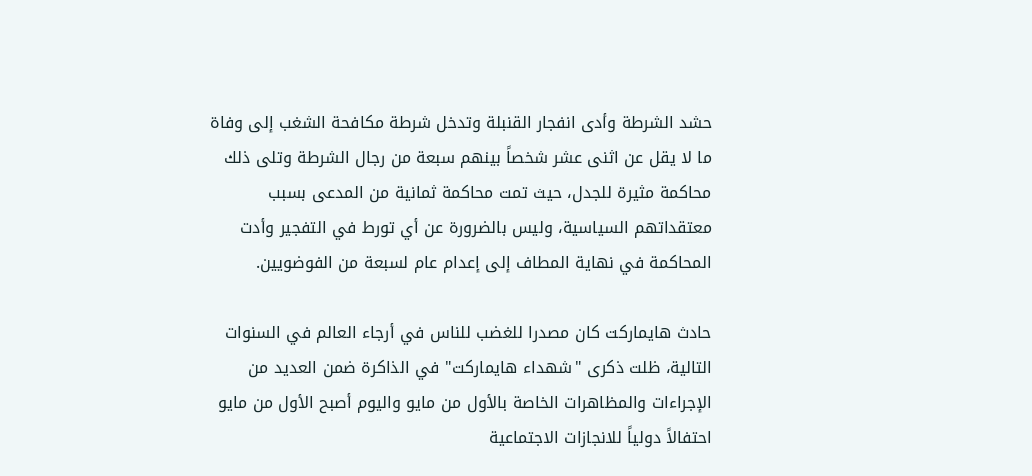حشد الشرطة وأدى انفجار القنبلة وتدخل شرطة مكافحة الشغب إلى وفاة ما لا يقل عن اثنى عشر شخصاً بينهم سبعة من رجال الشرطة وتلى ذلك محاكمة مثيرة للجدل، حيث تمت محاكمة ثمانية من المدعى بسبب معتقداتهم السياسية، وليس بالضرورة عن أي تورط في التفجير وأدت المحاكمة في نهاية المطاف إلى إعدام عام لسبعة من الفوضويين.

حادث هايماركت كان مصدرا للغضب للناس في أرجاء العالم في السنوات التالية، ظلت ذكرى "شهداء هايماركت" في الذاكرة ضمن العديد من الإجراءات والمظاهرات الخاصة بالأول من مايو واليوم أصبح الأول من مايو احتفالاً دولياً للانجازات الاجتماعية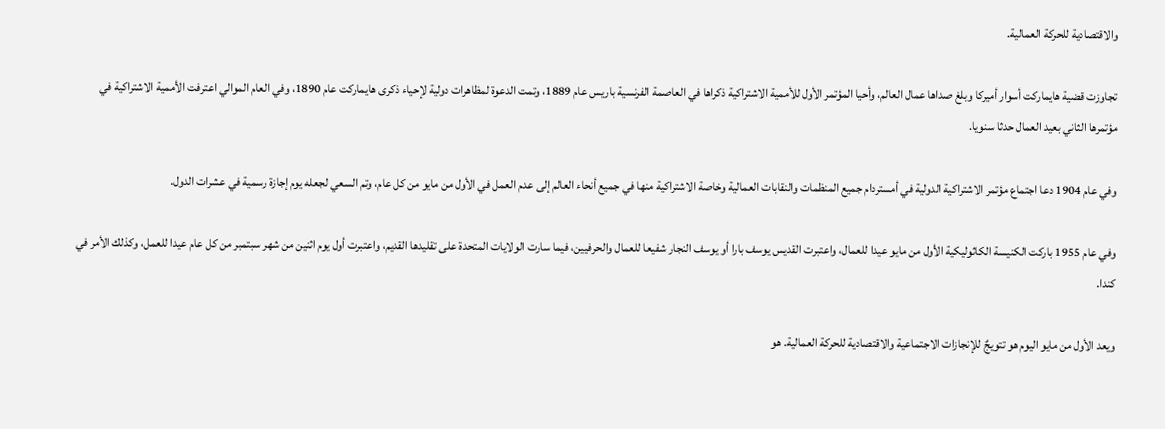والاقتصادية للحركة العمالية.

تجاوزت قضية هايماركت أسوار أميركا وبلغ صداها عمال العالم، وأحيا المؤتمر الأول للأممية الاشتراكية ذكراها في العاصمة الفرنسية باريس عام 1889، وتمت الدعوة لمظاهرات دولية لإحياء ذكرى هايماركت عام 1890، وفي العام الموالي اعترفت الأممية الاشتراكية في مؤتمرها الثاني بعيد العمال حدثا سنويا.

وفي عام 1904 دعا اجتماع مؤتمر الاشتراكية الدولية في أمستردام جميع المنظمات والنقابات العمالية وخاصة الاشتراكية منها في جميع أنحاء العالم إلى عدم العمل في الأول من مايو من كل عام، وتم السعي لجعله يوم إجازة رسمية في عشرات الدول.

وفي عام 1955 باركت الكنيسة الكاثوليكية الأول من مايو عيدا للعمال، واعتبرت القديس يوسف بارا أو يوسف النجار شفيعا للعمال والحرفيين، فيما سارت الولايات المتحدة على تقليدها القديم، واعتبرت أول يوم اثنين من شهر سبتمبر من كل عام عيدا للعمل، وكذلك الأمر في كندا.

ويعد الأول من مايو اليوم هو تتويجٌ للإنجازات الاجتماعية والاقتصادية للحركة العمالية. هو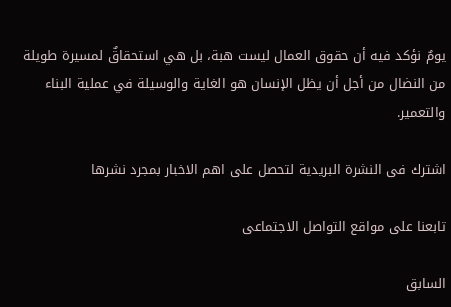يومٌ نؤكد فيه أن حقوق العمال ليست هبة، بل هي استحقاقٌ لمسيرة طويلة من النضال من أجل أن يظل الإنسان هو الغاية والوسيلة في عملية البناء والتعمير.

اشترك فى النشرة البريدية لتحصل على اهم الاخبار بمجرد نشرها

تابعنا على مواقع التواصل الاجتماعى

السابق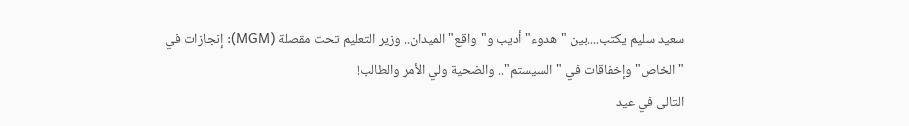سعيد سليم يكتب....بين "هدوء" أديب و"واقع" الميدان.. وزير التعليم تحت مقصلة (MGM): إنجازات في "الخاص" وإخفاقات في "السيستم".. والضحية ولي الأمر والطالب!
التالى في عيد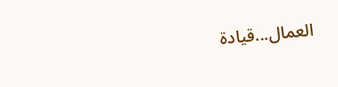العمال...قيادة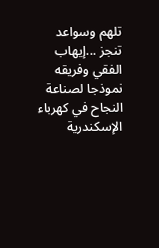تلهم وسواعد تنجز ...إيهاب الفقي وفريقه نموذجا لصناعة النجاح في كهرباء الإسكندرية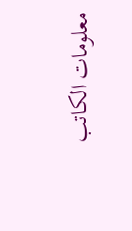معلومات الكاتب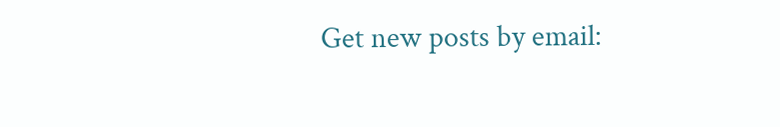Get new posts by email: